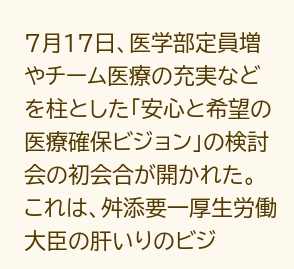7月17日、医学部定員増やチーム医療の充実などを柱とした「安心と希望の医療確保ビジョン」の検討会の初会合が開かれた。
これは、舛添要一厚生労働大臣の肝いりのビジ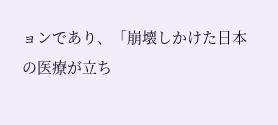ョンであり、「崩壊しかけた日本の医療が立ち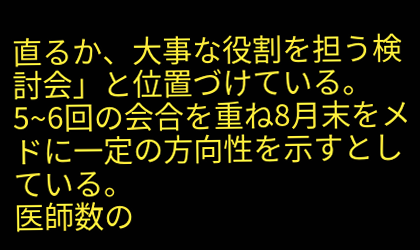直るか、大事な役割を担う検討会」と位置づけている。
5~6回の会合を重ね8月末をメドに一定の方向性を示すとしている。
医師数の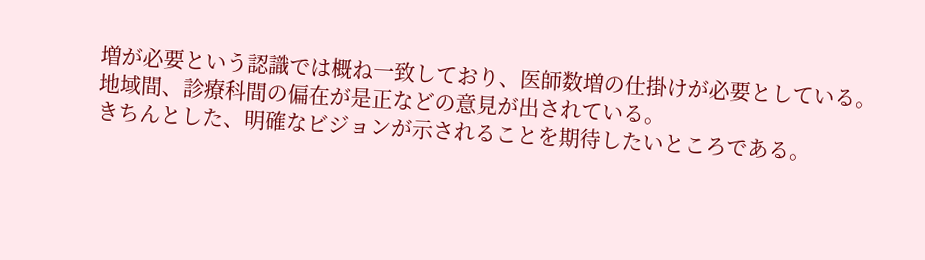増が必要という認識では概ね一致しており、医師数増の仕掛けが必要としている。
地域間、診療科間の偏在が是正などの意見が出されている。
きちんとした、明確なビジョンが示されることを期待したいところである。